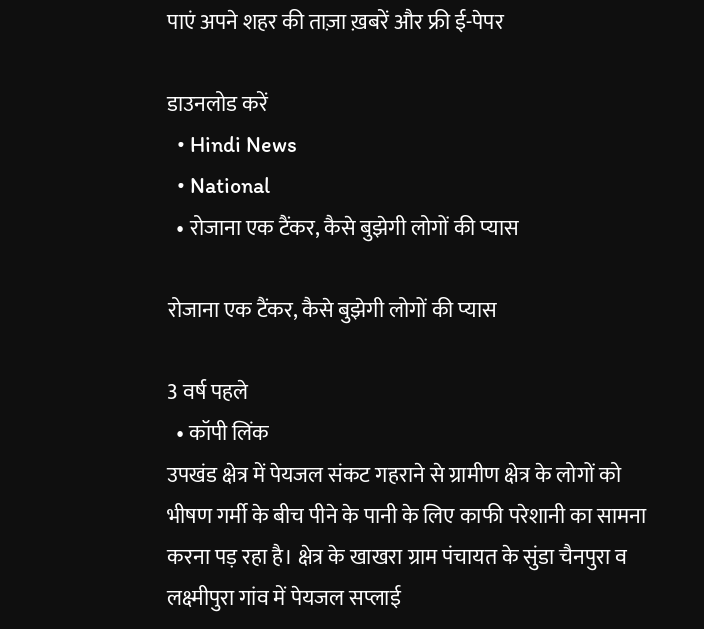पाएं अपने शहर की ताज़ा ख़बरें और फ्री ई-पेपर

डाउनलोड करें
  • Hindi News
  • National
  • रोजाना एक टैंकर, कैसे बुझेगी लोगों की प्यास

रोजाना एक टैंकर, कैसे बुझेगी लोगों की प्यास

3 वर्ष पहले
  • कॉपी लिंक
उपखंड क्षेत्र में पेयजल संकट गहराने से ग्रामीण क्षेत्र के लोगों को भीषण गर्मी के बीच पीने के पानी के लिए काफी परेशानी का सामना करना पड़ रहा है। क्षेत्र के खाखरा ग्राम पंचायत के सुंडा चैनपुरा व लक्ष्मीपुरा गांव में पेयजल सप्लाई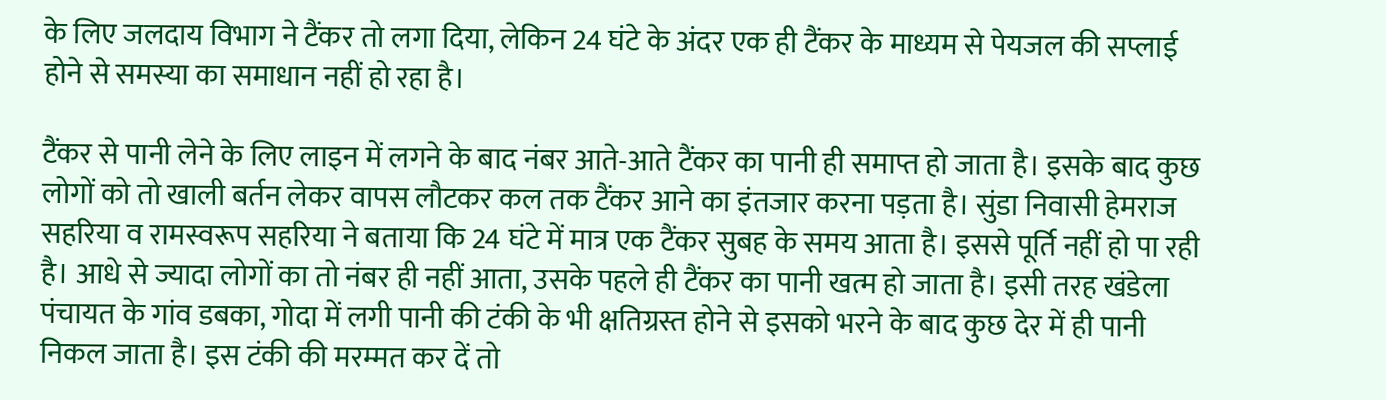के लिए जलदाय विभाग ने टैंकर तो लगा दिया, लेकिन 24 घंटे के अंदर एक ही टैंकर के माध्यम से पेयजल की सप्लाई होने से समस्या का समाधान नहीं हो रहा है।

टैंकर से पानी लेने के लिए लाइन में लगने के बाद नंबर आते-आते टैंकर का पानी ही समाप्त हो जाता है। इसके बाद कुछ लोगों को तो खाली बर्तन लेकर वापस लौटकर कल तक टैंकर आने का इंतजार करना पड़ता है। सुंडा निवासी हेमराज सहरिया व रामस्वरूप सहरिया ने बताया कि 24 घंटे में मात्र एक टैंकर सुबह के समय आता है। इससे पूर्ति नहीं हो पा रही है। आधे से ज्यादा लोगों का तो नंबर ही नहीं आता, उसके पहले ही टैंकर का पानी खत्म हो जाता है। इसी तरह खंडेला पंचायत के गांव डबका, गोदा में लगी पानी की टंकी के भी क्षतिग्रस्त होने से इसको भरने के बाद कुछ देर में ही पानी निकल जाता है। इस टंकी की मरम्मत कर दें तो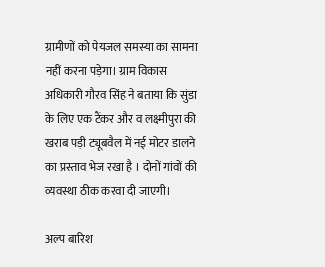ग्रामीणों को पेयजल समस्या का सामना नहीं करना पड़ेगा। ग्राम विकास अधिकारी गौरव सिंह ने बताया कि सुंडा के लिए एक टैंकर और व लक्ष्मीपुरा की खराब पड़ी ट्यूबवैल में नई मोटर डालने का प्रस्ताव भेज रखा है । दोनों गांवों की व्यवस्था ठीक करवा दी जाएगी।

अल्प बारिश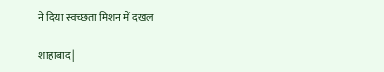ने दिया स्वच्छता मिशन में दखल

शाहाबाद|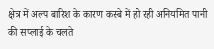क्षेत्र में अल्प बारिश के कारण कस्बे में हो रही अनियमित पानी की सप्लाई के चलते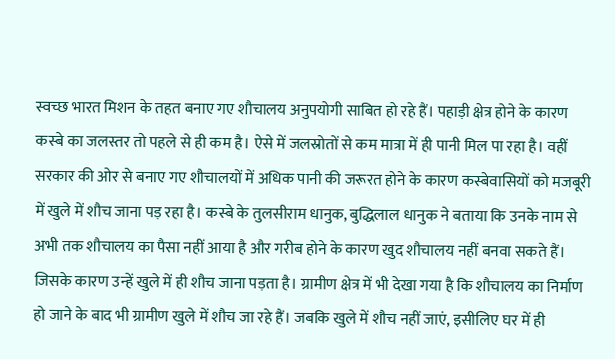स्वच्छ भारत मिशन के तहत बनाए गए शौचालय अनुपयोगी साबित हो रहे हैं। पहाड़ी क्षेत्र होने के कारण कस्बे का जलस्तर तो पहले से ही कम है। ऐसे में जलस्रोतों से कम मात्रा में ही पानी मिल पा रहा है। वहीं सरकार की ओर से बनाए गए शौचालयों में अधिक पानी की जरूरत होने के कारण कस्बेवासियों को मजबूरी में खुले में शौच जाना पड़ रहा है। कस्बे के तुलसीराम धानुक, बुद्धिलाल धानुक ने बताया कि उनके नाम से अभी तक शौचालय का पैसा नहीं आया है और गरीब होने के कारण खुद शौचालय नहीं बनवा सकते हैं। जिसके कारण उन्हें खुले में ही शौच जाना पड़ता है। ग्रामीण क्षेत्र में भी देखा गया है कि शौचालय का निर्माण हो जाने के बाद भी ग्रामीण खुले में शौच जा रहे हैं। जबकि खुले में शौच नहीं जाएं, इसीलिए घर में ही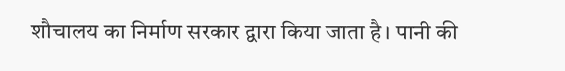शौचालय का निर्माण सरकार द्वारा किया जाता है। पानी की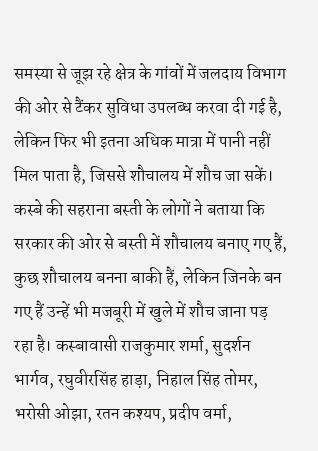समस्या से जूझ रहे क्षेत्र के गांवों में जलदाय विभाग की ओर से टैंकर सुविधा उपलब्ध करवा दी गई है, लेकिन फिर भी इतना अधिक मात्रा में पानी नहीं मिल पाता है, जिससे शौचालय में शौच जा सकें। कस्बे की सहराना बस्ती के लोगों ने बताया कि सरकार की ओर से बस्ती में शौचालय बनाए गए हैं, कुछ शौचालय बनना बाकी हैं, लेकिन जिनके बन गए हैं उन्हें भी मजबूरी में खुले में शौच जाना पड़ रहा है। कस्बावासी राजकुमार शर्मा, सुदर्शन भार्गव, रघुवीरसिंह हाड़ा, निहाल सिंह तोमर, भरोसी ओझा, रतन कश्यप, प्रदीप वर्मा,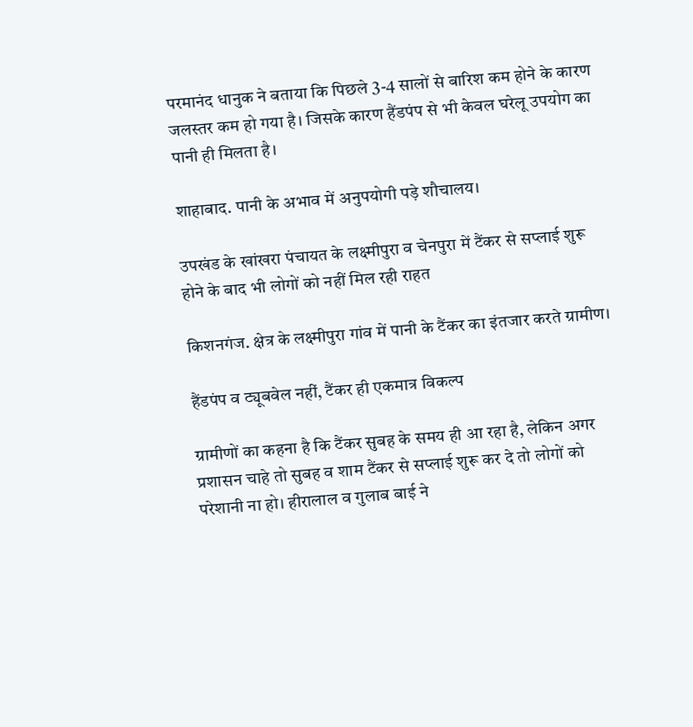परमानंद धानुक ने बताया कि पिछले 3-4 सालों से बारिश कम होने के कारण जलस्तर कम हो गया है। जिसके कारण हैंडपंप से भी केवल घरेलू उपयोग का पानी ही मिलता है।

शाहाबाद. पानी के अभाव में अनुपयोगी पड़े शौचालय।

उपखंड के खांखरा पंचायत के लक्ष्मीपुरा व चेनपुरा में टैंकर से सप्लाई शुरू होने के बाद भी लोगों को नहीं मिल रही राहत

किशनगंज. क्षेत्र के लक्ष्मीपुरा गांव में पानी के टैंकर का इंतजार करते ग्रामीण।

हैंडपंप व ट्यूबवेल नहीं, टैंकर ही एकमात्र विकल्प

ग्रामीणों का कहना है कि टैंकर सुबह के समय ही आ रहा है, लेकिन अगर प्रशासन चाहे तो सुबह व शाम टैंकर से सप्लाई शुरू कर दे तो लोगों को परेशानी ना हो। हीरालाल व गुलाब बाई ने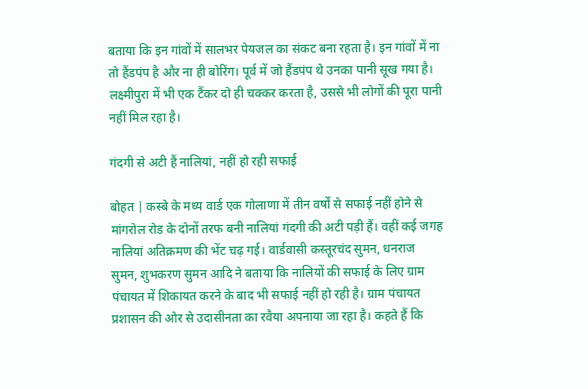बताया कि इन गांवों में सालभर पेयजल का संकट बना रहता है। इन गांवों में ना तो हैंडपंप है और ना ही बोरिंग। पूर्व में जो हैंडपंप थे उनका पानी सूख गया है। लक्ष्मीपुरा में भी एक टैंकर दो ही चक्कर करता है, उससे भी लोगों की पूरा पानी नहीं मिल रहा है।

गंदगी से अटी हैं नालियां, नहीं हो रही सफाई

बोहत | कस्बे के मध्य वार्ड एक गोलाणा में तीन वर्षों से सफाई नहीं होने से मांगरोल रोड के दोनों तरफ बनी नालियां गंदगी की अटी पड़ी हैं। वहीं कई जगह नालियां अतिक्रमण की भेंट चढ़ गई। वार्डवासी कस्तूरचंद सुमन, धनराज सुमन, शुभकरण सुमन आदि ने बताया कि नालियों की सफाई के लिए ग्राम पंचायत में शिकायत करने के बाद भी सफाई नहीं हो रही है। ग्राम पंचायत प्रशासन की ओर से उदासीनता का रवैया अपनाया जा रहा है। कहते हैं कि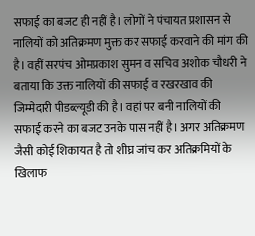सफाई का बजट ही नहीं है। लोगों ने पंचायत प्रशासन से नालियों को अतिक्रमण मुक्त कर सफाई करवाने की मांग की है। वहीं सरपंच ओमप्रकाश सुमन व सचिव अशोक चौधरी ने बताया कि उक्त नालियों की सफाई व रखरखाव की जिम्मेदारी पीडब्ल्यूडी की है। वहां पर बनी नालियों की सफाई करने का बजट उनके पास नहीं है। अगर अतिक्रमण जैसी कोई शिकायत है तो शीघ्र जांच कर अतिक्रमियों के खिलाफ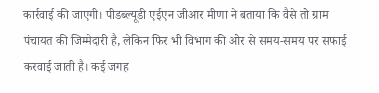कार्रवाई की जाएगी। पीडब्ल्यूडी एईएन जीआर मीणा ने बताया कि वैसे तो ग्राम पंचायत की जिम्मेदारी है, लेकिन फिर भी विभाग की ओर से समय-समय पर सफाई करवाई जाती है। कई जगह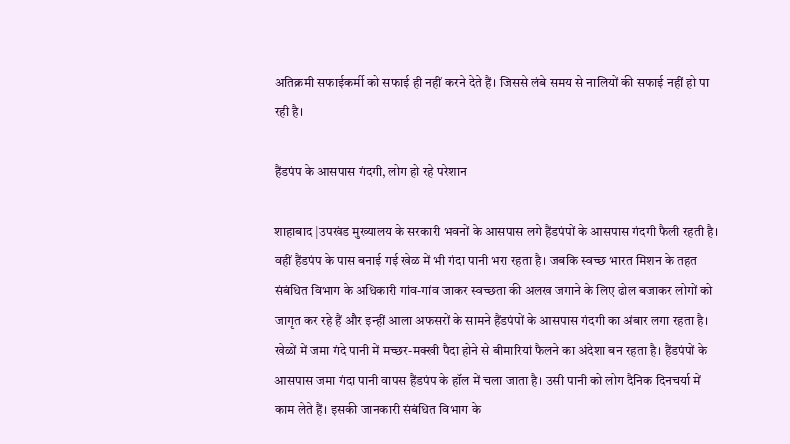अतिक्रमी सफाईकर्मी को सफाई ही नहीं करने देते हैं। जिससे लंबे समय से नालियों की सफाई नहीं हो पा रही है।

हैंडपंप के आसपास गंदगी, लोग हो रहे परेशान

शाहाबाद |उपखंड मुख्यालय के सरकारी भवनों के आसपास लगे हैंडपंपों के आसपास गंदगी फैली रहती है। वहीं हैंडपंप के पास बनाई गई खेळ में भी गंदा पानी भरा रहता है। जबकि स्वच्छ भारत मिशन के तहत संबंधित विभाग के अधिकारी गांव-गांव जाकर स्वच्छता की अलख जगाने के लिए ढोल बजाकर लोगों को जागृत कर रहे हैं और इन्हीं आला अफसरों के सामने हैंडपंपों के आसपास गंदगी का अंबार लगा रहता है। खेळों में जमा गंदे पानी में मच्छर-मक्खी पैदा होने से बीमारियां फैलने का अंदेशा बन रहता है। हैंडपंपों के आसपास जमा गंदा पानी वापस हैंडपंप के हॉल में चला जाता है। उसी पानी को लोग दैनिक दिनचर्या में काम लेते हैं। इसकी जानकारी संबंधित विभाग के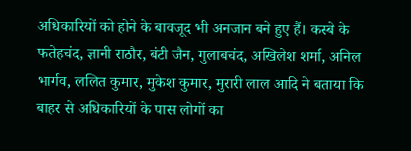अधिकारियों को होने के बावजूद भी अनजान बने हुए हैं। कस्बे के फतेहचंद, ज्ञानी राठौर, बंटी जैन, गुलाबचंद, अखिलेश शर्मा, अनिल भार्गव, ललित कुमार, मुकेश कुमार, मुरारी लाल आदि ने बताया कि बाहर से अधिकारियों के पास लोगों का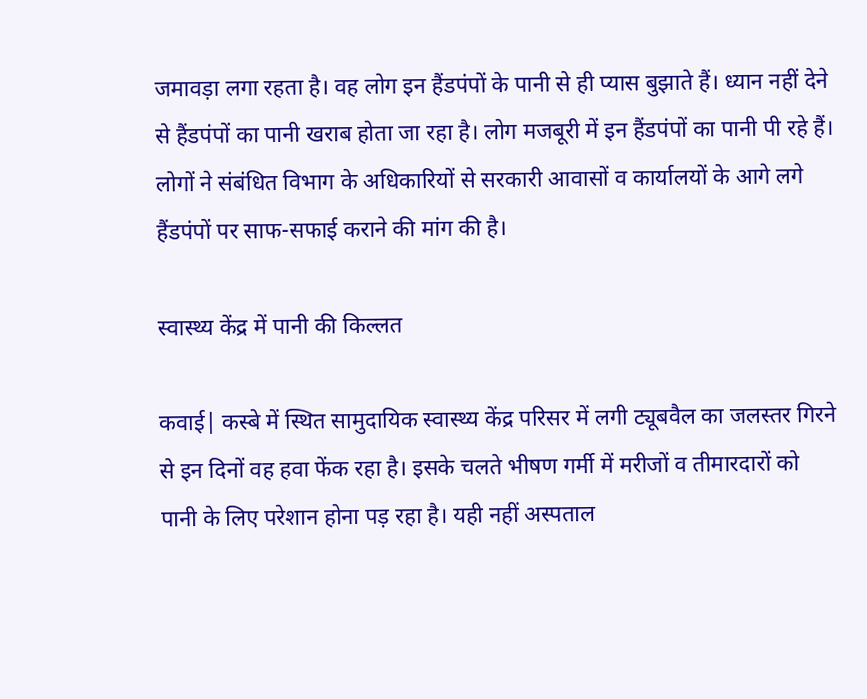जमावड़ा लगा रहता है। वह लोग इन हैंडपंपों के पानी से ही प्यास बुझाते हैं। ध्यान नहीं देने से हैंडपंपों का पानी खराब होता जा रहा है। लोग मजबूरी में इन हैंडपंपों का पानी पी रहे हैं। लोगों ने संबंधित विभाग के अधिकारियों से सरकारी आवासों व कार्यालयों के आगे लगे हैंडपंपों पर साफ-सफाई कराने की मांग की है।

स्वास्थ्य केंद्र में पानी की किल्लत

कवाई| कस्बे में स्थित सामुदायिक स्वास्थ्य केंद्र परिसर में लगी ट्यूबवैल का जलस्तर गिरने से इन दिनों वह हवा फेंक रहा है। इसके चलते भीषण गर्मी में मरीजों व तीमारदारों को पानी के लिए परेशान होना पड़ रहा है। यही नहीं अस्पताल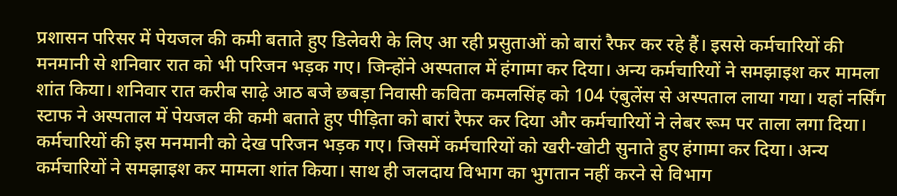प्रशासन परिसर में पेयजल की कमी बताते हुए डिलेवरी के लिए आ रही प्रसुताओं को बारां रैफर कर रहे हैं। इससे कर्मचारियों की मनमानी से शनिवार रात को भी परिजन भड़क गए। जिन्होंने अस्पताल में हंगामा कर दिया। अन्य कर्मचारियों ने समझाइश कर मामला शांत किया। शनिवार रात करीब साढ़े आठ बजे छबड़ा निवासी कविता कमलसिंह को 104 एंबुलेंस से अस्पताल लाया गया। यहां नर्सिंग स्टाफ ने अस्पताल में पेयजल की कमी बताते हुए पीड़िता को बारां रैफर कर दिया और कर्मचारियों ने लेबर रूम पर ताला लगा दिया। कर्मचारियों की इस मनमानी को देख परिजन भड़क गए। जिसमें कर्मचारियों को खरी-खोटी सुनाते हुए हंगामा कर दिया। अन्य कर्मचारियों ने समझाइश कर मामला शांत किया। साथ ही जलदाय विभाग का भुगतान नहीं करने से विभाग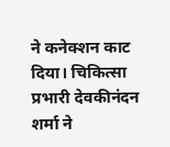ने कनेक्शन काट दिया। चिकित्सा प्रभारी देवकीनंदन शर्मा ने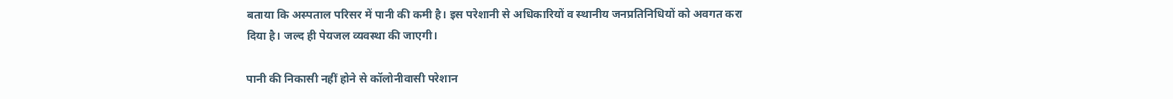बताया कि अस्पताल परिसर में पानी की कमी है। इस परेशानी से अधिकारियों व स्थानीय जनप्रतिनिधियों को अवगत करा दिया है। जल्द ही पेयजल व्यवस्था की जाएगी।

पानी की निकासी नहीं होने से कॉलोनीवासी परेशान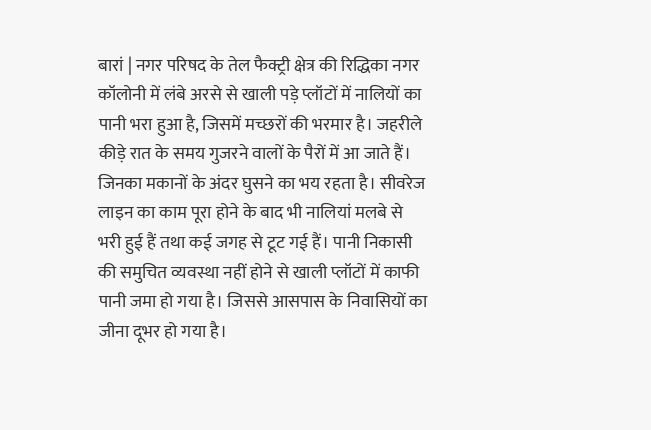बारां | नगर परिषद के तेल फैक्ट्री क्षेत्र की रिद्धिका नगर कॉलोनी में लंबे अरसे से खाली पड़े प्लॉटों में नालियों का पानी भरा हुआ है, जिसमें मच्छरों की भरमार है। जहरीले कीड़े रात के समय गुजरने वालों के पैरों में आ जाते हैं। जिनका मकानों के अंदर घुसने का भय रहता है। सीवरेज लाइन का काम पूरा होने के बाद भी नालियां मलबे से भरी हुई हैं तथा कई जगह से टूट गई हैं। पानी निकासी की समुचित व्यवस्था नहीं होने से खाली प्लॉटों में काफी पानी जमा हो गया है। जिससे आसपास के निवासियों का जीना दूभर हो गया है।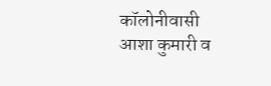कॉलोनीवासी आशा कुमारी व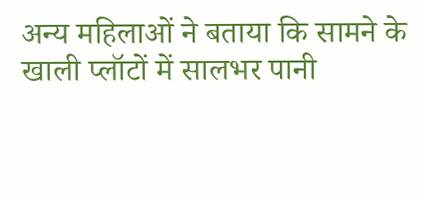अन्य महिलाओं ने बताया कि सामने के खाली प्लॉटों में सालभर पानी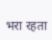भरा रहता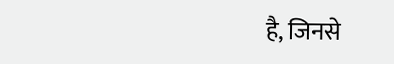है, जिनसे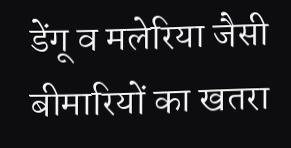डेंगू व मलेरिया जैसी बीमारियों का खतरा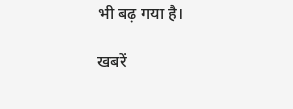भी बढ़ गया है।

खबरें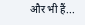और भी हैं...